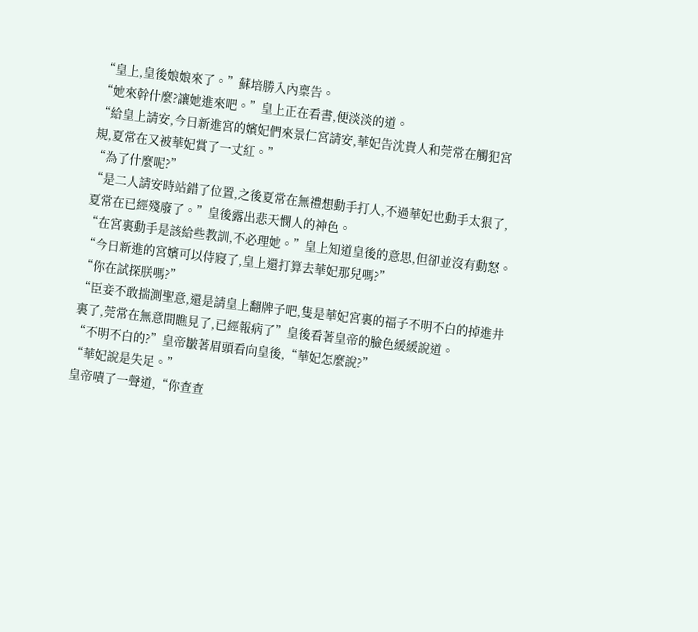“皇上,皇後娘娘來了。”蘇培勝入內稟告。
“她來幹什麼?讓她進來吧。”皇上正在看書,便淡淡的道。
“給皇上請安,今日新進宮的嬪妃們來景仁宮請安,華妃告沈貴人和莞常在觸犯宮規,夏常在又被華妃賞了一丈紅。”
“為了什麼呢?”
“是二人請安時站錯了位置,之後夏常在無禮想動手打人,不過華妃也動手太狠了,夏常在已經殘廢了。”皇後露出悲天憫人的神色。
“在宮裏動手是該給些教訓,不必理她。”皇上知道皇後的意思,但卻並沒有動怒。
“今日新進的宮嬪可以侍寢了,皇上還打算去華妃那兒嗎?”
“你在試探朕嗎?”
“臣妾不敢揣測聖意,還是請皇上翻牌子吧,隻是華妃宮裏的福子不明不白的掉進井裏了,莞常在無意間瞧見了,已經報病了”皇後看著皇帝的臉色緩緩說道。
“不明不白的?”皇帝皺著眉頭看向皇後,“華妃怎麼說?”
“華妃說是失足。”
皇帝嘖了一聲道,“你查查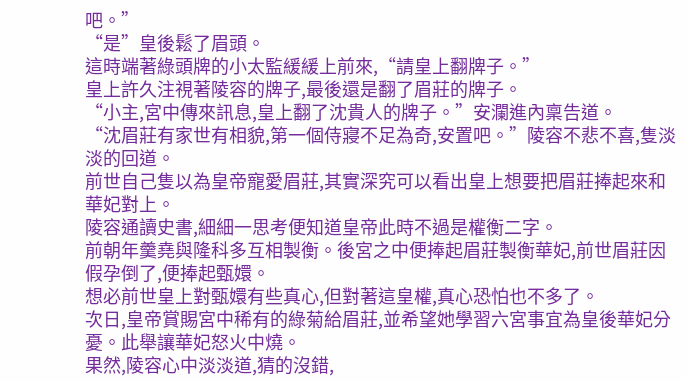吧。”
“是”皇後鬆了眉頭。
這時端著綠頭牌的小太監緩緩上前來,“請皇上翻牌子。”
皇上許久注視著陵容的牌子,最後還是翻了眉莊的牌子。
“小主,宮中傳來訊息,皇上翻了沈貴人的牌子。”安瀾進內稟告道。
“沈眉莊有家世有相貌,第一個侍寢不足為奇,安置吧。”陵容不悲不喜,隻淡淡的回道。
前世自己隻以為皇帝寵愛眉莊,其實深究可以看出皇上想要把眉莊捧起來和華妃對上。
陵容通讀史書,細細一思考便知道皇帝此時不過是權衡二字。
前朝年羹堯與隆科多互相製衡。後宮之中便捧起眉莊製衡華妃,前世眉莊因假孕倒了,便捧起甄嬛。
想必前世皇上對甄嬛有些真心,但對著這皇權,真心恐怕也不多了。
次日,皇帝賞賜宮中稀有的綠菊給眉莊,並希望她學習六宮事宜為皇後華妃分憂。此舉讓華妃怒火中燒。
果然,陵容心中淡淡道,猜的沒錯,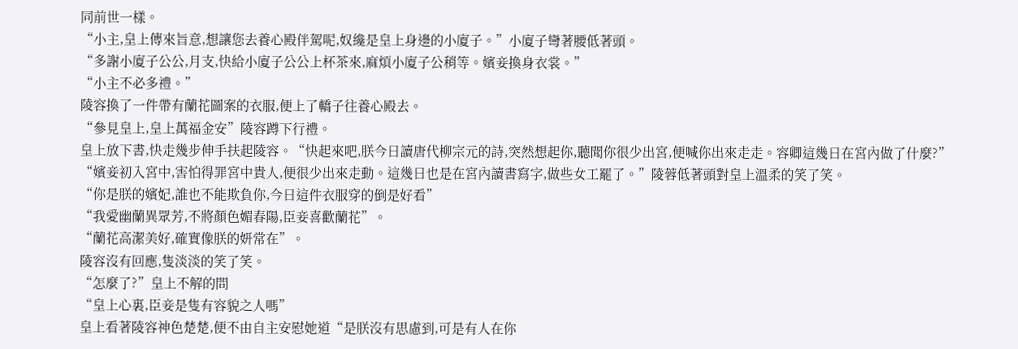同前世一樣。
“小主,皇上傳來旨意,想讓您去養心殿伴駕呢,奴纔是皇上身邊的小廈子。”小廈子彎著腰低著頭。
“多謝小廈子公公,月支,快給小廈子公公上杯茶來,麻煩小廈子公稍等。嬪妾換身衣裳。”
“小主不必多禮。”
陵容換了一件帶有蘭花圖案的衣服,便上了轎子往養心殿去。
“參見皇上,皇上萬福金安”陵容蹲下行禮。
皇上放下書,快走幾步伸手扶起陵容。“快起來吧,朕今日讀唐代柳宗元的詩,突然想起你,聽聞你很少出宮,便喊你出來走走。容卿這幾日在宮內做了什麼?”
“嬪妾初入宮中,害怕得罪宮中貴人,便很少出來走動。這幾日也是在宮內讀書寫字,做些女工罷了。”陵蓉低著頭對皇上溫柔的笑了笑。
“你是朕的嬪妃,誰也不能欺負你,今日這件衣服穿的倒是好看”
“我愛幽蘭異眾芳,不將顏色媚春陽,臣妾喜歡蘭花”。
“蘭花高潔美好,確實像朕的妍常在”。
陵容沒有回應,隻淡淡的笑了笑。
“怎麼了?”皇上不解的問
“皇上心裏,臣妾是隻有容貌之人嗎”
皇上看著陵容神色楚楚,便不由自主安慰她道“是朕沒有思慮到,可是有人在你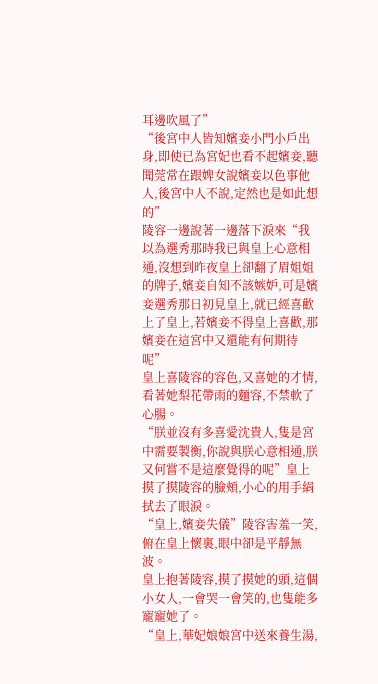耳邊吹風了”
“後宮中人皆知嬪妾小門小戶出身,即使已為宮妃也看不起嬪妾,聽聞莞常在跟婢女說嬪妾以色事他人,後宮中人不說,定然也是如此想的”
陵容一邊說著一邊落下淚來“我以為選秀那時我已與皇上心意相通,沒想到昨夜皇上卻翻了眉姐姐的牌子,嬪妾自知不該嫉妒,可是嬪妾選秀那日初見皇上,就已經喜歡上了皇上,若嬪妾不得皇上喜歡,那嬪妾在這宮中又還能有何期待呢”
皇上喜陵容的容色,又喜她的才情,看著她梨花帶雨的麵容,不禁軟了心腸。
“朕並沒有多喜愛沈貴人,隻是宮中需要製衡,你說與朕心意相通,朕又何嘗不是這麼覺得的呢”皇上摸了摸陵容的臉頰,小心的用手絹拭去了眼淚。
“皇上,嬪妾失儀”陵容害羞一笑,俯在皇上懷裏,眼中卻是平靜無波。
皇上抱著陵容,摸了摸她的頭,這個小女人,一會哭一會笑的,也隻能多寵寵她了。
“皇上,華妃娘娘宮中送來養生湯,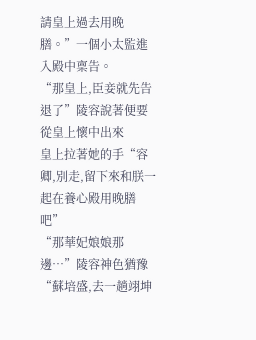請皇上過去用晚膳。”一個小太監進入殿中稟告。
“那皇上,臣妾就先告退了”陵容說著便要從皇上懷中出來
皇上拉著她的手“容卿,別走,留下來和朕一起在養心殿用晚膳吧”
“那華妃娘娘那邊…”陵容神色猶豫
“蘇培盛,去一趟翊坤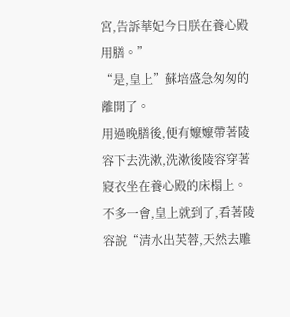宮,告訴華妃今日朕在養心殿用膳。”
“是,皇上”蘇培盛急匆匆的離開了。
用過晚膳後,便有嬤嬤帶著陵容下去洗漱,洗漱後陵容穿著寢衣坐在養心殿的床榻上。
不多一會,皇上就到了,看著陵容說“清水出芙蓉,天然去雕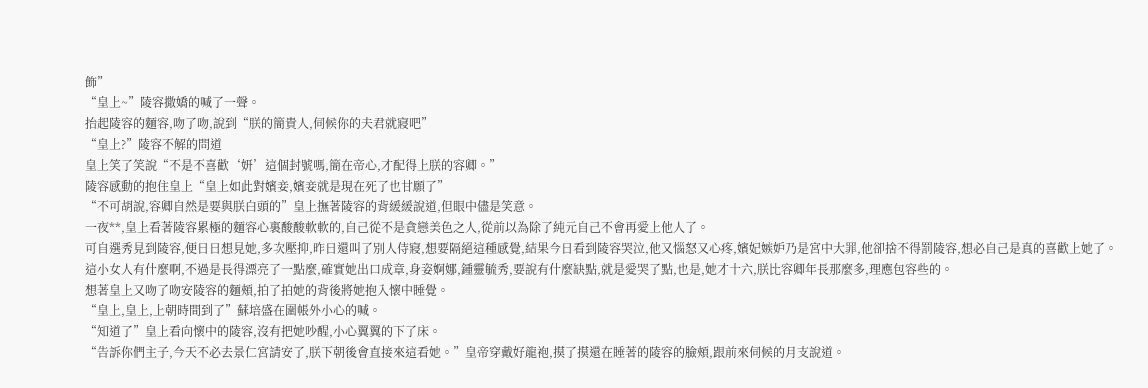飾”
“皇上~”陵容撒嬌的喊了一聲。
抬起陵容的麵容,吻了吻,說到“朕的簡貴人,伺候你的夫君就寢吧”
“皇上?”陵容不解的問道
皇上笑了笑說“不是不喜歡‘妍’這個封號嗎,簡在帝心,才配得上朕的容卿。”
陵容感動的抱住皇上“皇上如此對嬪妾,嬪妾就是現在死了也甘願了”
“不可胡說,容卿自然是要與朕白頭的”皇上撫著陵容的背緩緩說道,但眼中儘是笑意。
一夜**,皇上看著陵容累極的麵容心裏酸酸軟軟的,自己從不是貪戀美色之人,從前以為除了純元自己不會再愛上他人了。
可自選秀見到陵容,便日日想見她,多次壓抑,昨日還叫了別人侍寢,想要隔絕這種感覺,結果今日看到陵容哭泣,他又惱怒又心疼,嬪妃嫉妒乃是宮中大罪,他卻捨不得罰陵容,想必自己是真的喜歡上她了。
這小女人有什麼啊,不過是長得漂亮了一點麼,確實她出口成章,身姿婀娜,鍾靈毓秀,要說有什麼缺點,就是愛哭了點,也是,她才十六,朕比容卿年長那麼多,理應包容些的。
想著皇上又吻了吻安陵容的麵頰,拍了拍她的背後將她抱入懷中睡覺。
“皇上,皇上,上朝時間到了”蘇培盛在圍帳外小心的喊。
“知道了”皇上看向懷中的陵容,沒有把她吵醒,小心翼翼的下了床。
“告訴你們主子,今天不必去景仁宮請安了,朕下朝後會直接來這看她。”皇帝穿戴好龍袍,摸了摸還在睡著的陵容的臉頰,跟前來伺候的月支說道。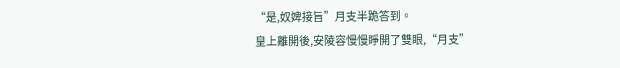“是,奴婢接旨”月支半跪答到。
皇上離開後,安陵容慢慢睜開了雙眼,“月支”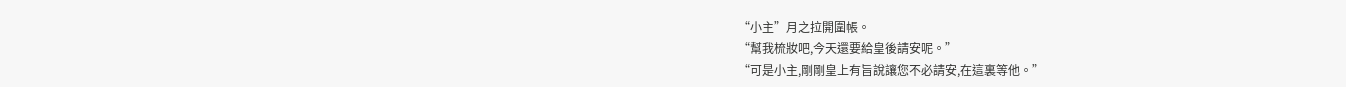“小主”月之拉開圍帳。
“幫我梳妝吧,今天還要給皇後請安呢。”
“可是小主,剛剛皇上有旨說讓您不必請安,在這裏等他。”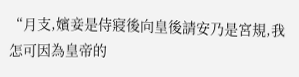“月支,嬪妾是侍寢後向皇後請安乃是宮規,我怎可因為皇帝的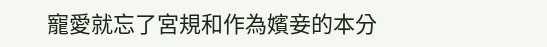寵愛就忘了宮規和作為嬪妾的本分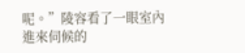呢。”陵容看了一眼室內進來伺候的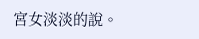宮女淡淡的說。